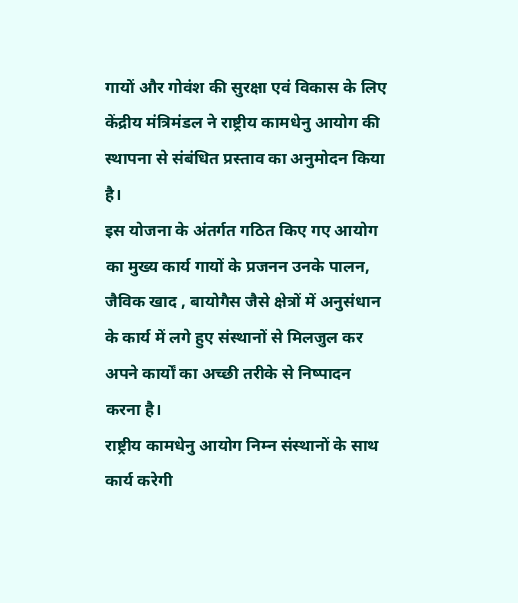गायों और गोवंश की सुरक्षा एवं विकास के लिए केंद्रीय मंत्रिमंडल ने राष्ट्रीय कामधेनु आयोग की स्थापना से संबंधित प्रस्ताव का अनुमोदन किया है।
इस योजना के अंतर्गत गठित किए गए आयोग का मुख्य कार्य गायों के प्रजनन उनके पालन, जैविक खाद , बायोगैस जैसे क्षेत्रों में अनुसंधान के कार्य में लगे हुए संस्थानों से मिलजुल कर अपने कार्यों का अच्छी तरीके से निष्पादन करना है।
राष्ट्रीय कामधेनु आयोग निम्न संस्थानों के साथ कार्य करेगी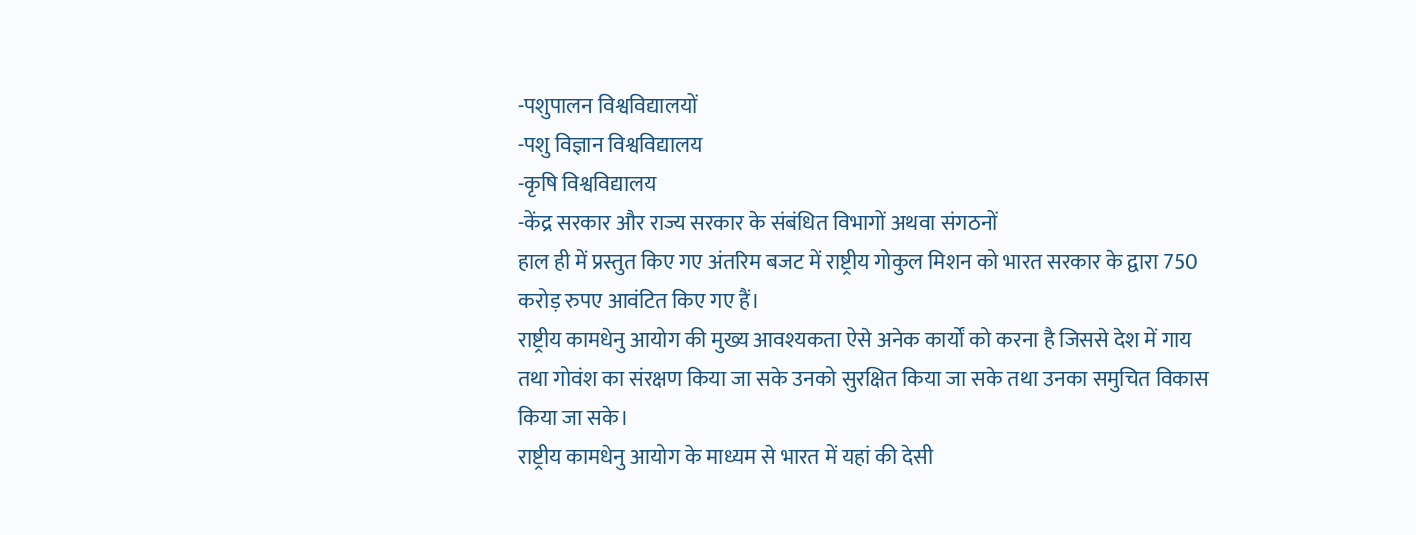-पशुपालन विश्वविद्यालयों
-पशु विज्ञान विश्वविद्यालय
-कृषि विश्वविद्यालय
-केंद्र सरकार और राज्य सरकार के संबंधित विभागों अथवा संगठनों
हाल ही में प्रस्तुत किए गए अंतरिम बजट में राष्ट्रीय गोकुल मिशन को भारत सरकार के द्वारा 750 करोड़ रुपए आवंटित किए गए हैं।
राष्ट्रीय कामधेनु आयोग की मुख्य आवश्यकता ऐसे अनेक कार्यों को करना है जिससे देश में गाय तथा गोवंश का संरक्षण किया जा सके उनको सुरक्षित किया जा सके तथा उनका समुचित विकास किया जा सके।
राष्ट्रीय कामधेनु आयोग के माध्यम से भारत में यहां की देसी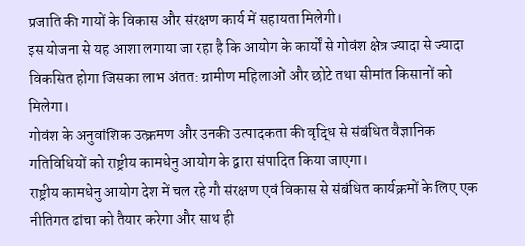प्रजाति की गायों के विकास और संरक्षण कार्य में सहायता मिलेगी।
इस योजना से यह आशा लगाया जा रहा है कि आयोग के कार्यों से गोवंश क्षेत्र ज्यादा से ज्यादा विकसित होगा जिसका लाभ अंतत: ग्रामीण महिलाओं और छोटे तथा सीमांत किसानों को मिलेगा।
गोवंश के अनुवांशिक उत्क्रमण और उनकी उत्पादकता की वृद्धि से संबंधित वैज्ञानिक गतिविधियों को राष्ट्रीय कामधेनु आयोग के द्वारा संपादित किया जाएगा।
राष्ट्रीय कामधेनु आयोग देश में चल रहे गौ संरक्षण एवं विकास से संबंधित कार्यक्रमों के लिए एक नीतिगत ढांचा को तैयार करेगा और साथ ही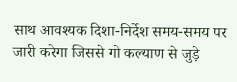साथ आवश्यक दिशा-निर्देश समय-समय पर जारी करेगा जिससे गो कल्याण से जुड़े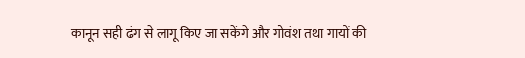कानून सही ढंग से लागू किए जा सकेंगे और गोवंश तथा गायों की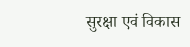सुरक्षा एवं विकास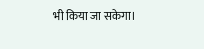भी किया जा सकेगा।